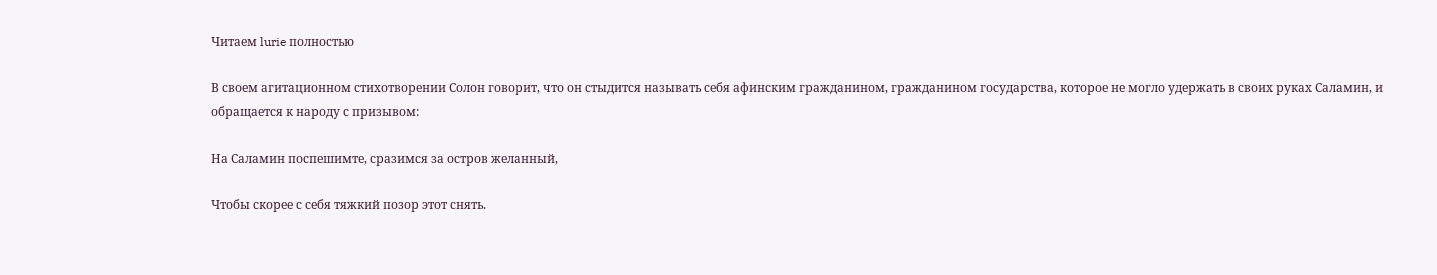Читаем lurie полностью

В своем агитационном стихотворении Солон говорит, что он стыдится называть себя афинским гражданином, гражданином государства, которое не могло удержать в своих руках Саламин, и обращается к народу с призывом:

На Саламин поспешимте, сразимся за остров желанный,

Чтобы скорее с себя тяжкий позор этот снять.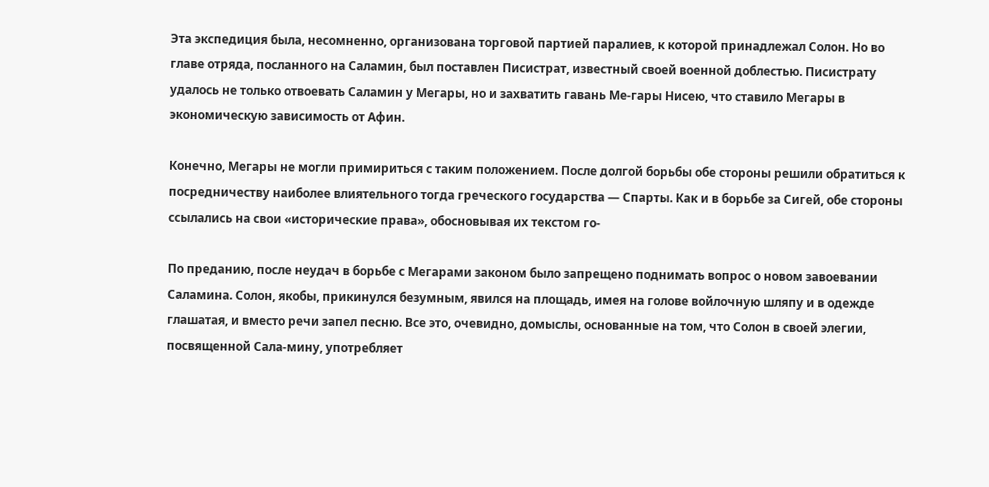Эта экспедиция была, несомненно, организована торговой партией паралиев, к которой принадлежал Солон. Но во главе отряда, посланного на Саламин, был поставлен Писистрат, известный своей военной доблестью. Писистрату удалось не только отвоевать Саламин у Мегары, но и захватить гавань Ме-гары Нисею, что ставило Мегары в экономическую зависимость от Афин.

Конечно, Мегары не могли примириться с таким положением. После долгой борьбы обе стороны решили обратиться к посредничеству наиболее влиятельного тогда греческого государства — Спарты. Как и в борьбе за Сигей, обе стороны ссылались на свои «исторические права», обосновывая их текстом го-

По преданию, после неудач в борьбе с Мегарами законом было запрещено поднимать вопрос о новом завоевании Саламина. Солон, якобы, прикинулся безумным, явился на площадь, имея на голове войлочную шляпу и в одежде глашатая, и вместо речи запел песню. Все это, очевидно, домыслы, основанные на том, что Солон в своей элегии, посвященной Сала-мину, употребляет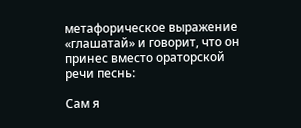метафорическое выражение «глашатай» и говорит, что он принес вместо ораторской речи песнь:

Сам я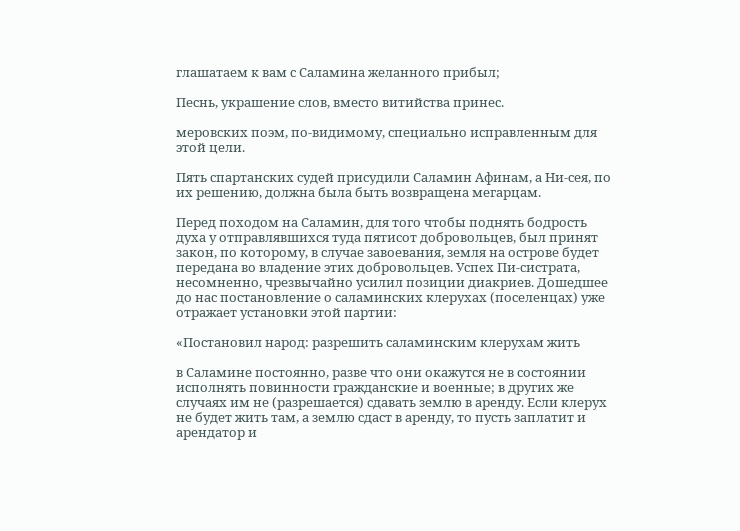глашатаем к вам с Саламина желанного прибыл;

Песнь, украшение слов, вместо витийства принес.

меровских поэм, по-видимому, специально исправленным для этой цели.

Пять спартанских судей присудили Саламин Афинам, а Ни-сея, по их решению, должна была быть возвращена мегарцам.

Перед походом на Саламин, для того чтобы поднять бодрость духа у отправлявшихся туда пятисот добровольцев, был принят закон, по которому, в случае завоевания, земля на острове будет передана во владение этих добровольцев. Успех Пи-систрата, несомненно, чрезвычайно усилил позиции диакриев. Дошедшее до нас постановление о саламинских клерухах (поселенцах) уже отражает установки этой партии:

«Постановил народ: разрешить саламинским клерухам жить

в Саламине постоянно, разве что они окажутся не в состоянии исполнять повинности гражданские и военные; в других же случаях им не (разрешается) сдавать землю в аренду. Если клерух не будет жить там, а землю сдаст в аренду, то пусть заплатит и арендатор и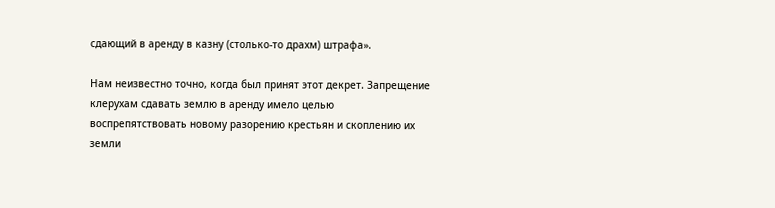сдающий в аренду в казну (столько-то драхм) штрафа».

Нам неизвестно точно, когда был принят этот декрет. Запрещение клерухам сдавать землю в аренду имело целью воспрепятствовать новому разорению крестьян и скоплению их земли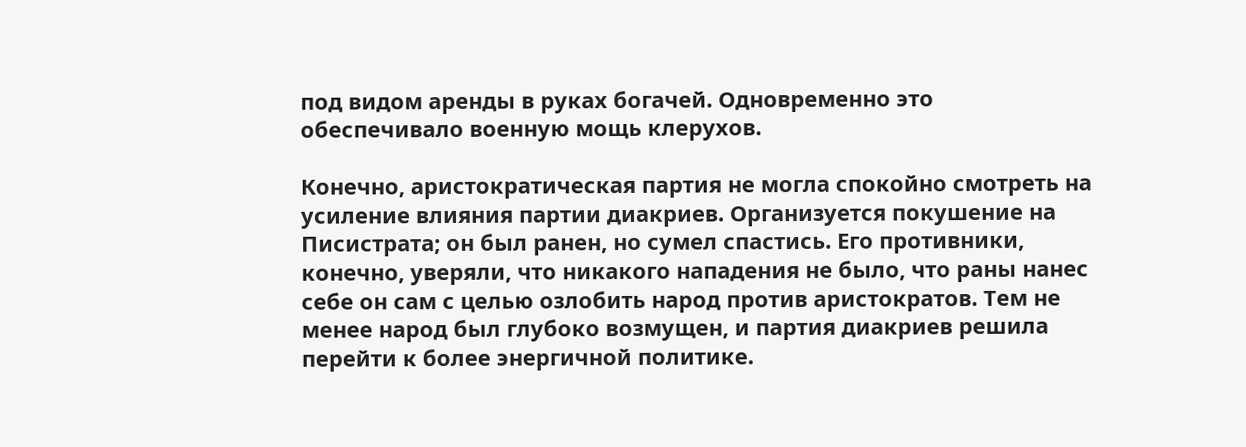под видом аренды в руках богачей. Одновременно это обеспечивало военную мощь клерухов.

Конечно, аристократическая партия не могла спокойно смотреть на усиление влияния партии диакриев. Организуется покушение на Писистрата; он был ранен, но сумел спастись. Его противники, конечно, уверяли, что никакого нападения не было, что раны нанес себе он сам с целью озлобить народ против аристократов. Тем не менее народ был глубоко возмущен, и партия диакриев решила перейти к более энергичной политике.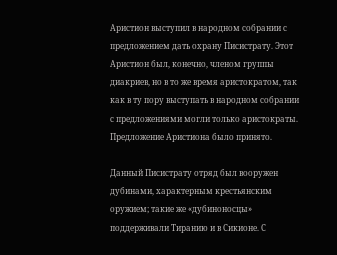Аристион выступил в народном собрании с предложением дать охрану Писистрату. Этот Аристион был, конечно, членом группы диакриев, но в то же время аристократом, так как в ту пору выступать в народном собрании с предложениями могли только аристократы. Предложение Аристиона было принято.

Данный Писистрату отряд был вооружен дубинами, характерным крестьянским оружием; такие же «дубиноносцы» поддерживали Тиранию и в Сикионе. С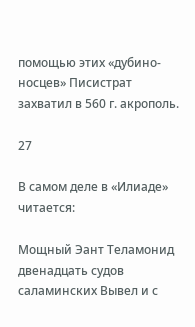помощью этих «дубино-носцев» Писистрат захватил в 560 г. акрополь.

27

В самом деле в «Илиаде» читается:

Мощный Эант Теламонид двенадцать судов саламинских Вывел и с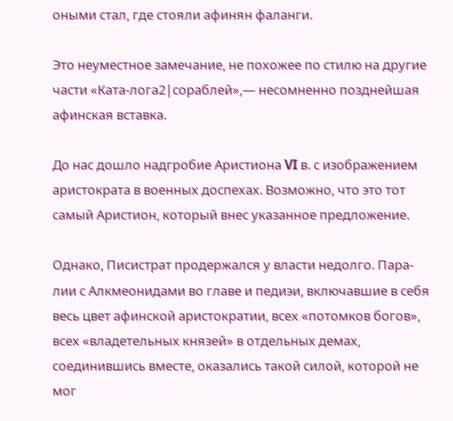оными стал, где стояли афинян фаланги.

Это неуместное замечание, не похожее по стилю на другие части «Ката-лога2|сораблей»,— несомненно позднейшая афинская вставка.

До нас дошло надгробие Аристиона VI в. с изображением аристократа в военных доспехах. Возможно, что это тот самый Аристион, который внес указанное предложение.

Однако, Писистрат продержался у власти недолго. Пара-лии с Алкмеонидами во главе и педиэи, включавшие в себя весь цвет афинской аристократии, всех «потомков богов», всех «владетельных князей» в отдельных демах, соединившись вместе, оказались такой силой, которой не мог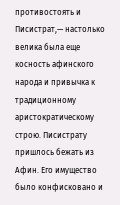противостоять и Писистрат,— настолько велика была еще косность афинского народа и привычка к традиционному аристократическому строю. Писистрату пришлось бежать из Афин. Его имущество было конфисковано и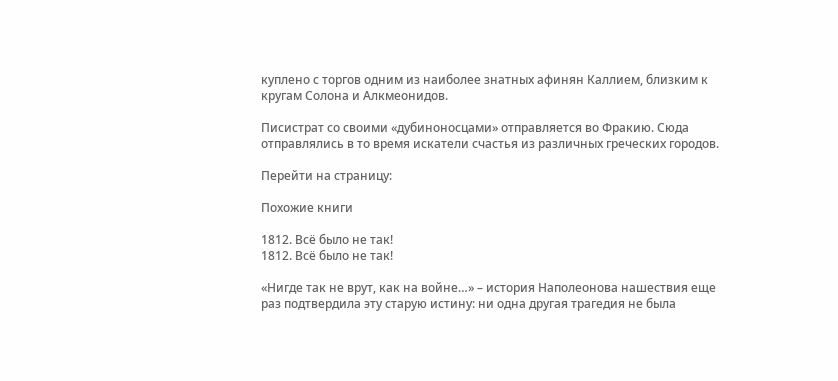куплено с торгов одним из наиболее знатных афинян Каллием, близким к кругам Солона и Алкмеонидов.

Писистрат со своими «дубиноносцами» отправляется во Фракию. Сюда отправлялись в то время искатели счастья из различных греческих городов.

Перейти на страницу:

Похожие книги

1812. Всё было не так!
1812. Всё было не так!

«Нигде так не врут, как на войне…» – история Наполеонова нашествия еще раз подтвердила эту старую истину: ни одна другая трагедия не была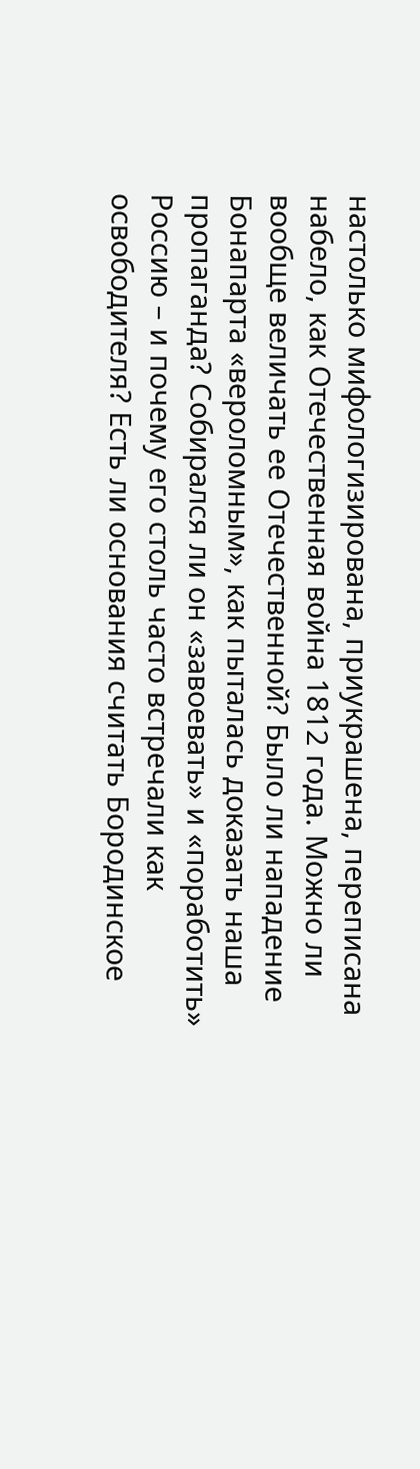настолько мифологизирована, приукрашена, переписана набело, как Отечественная война 1812 года. Можно ли вообще величать ее Отечественной? Было ли нападение Бонапарта «вероломным», как пыталась доказать наша пропаганда? Собирался ли он «завоевать» и «поработить» Россию – и почему его столь часто встречали как освободителя? Есть ли основания считать Бородинское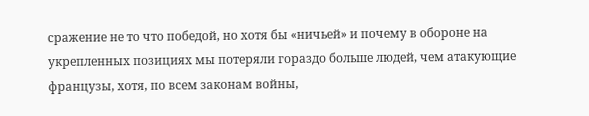сражение не то что победой, но хотя бы «ничьей» и почему в обороне на укрепленных позициях мы потеряли гораздо больше людей, чем атакующие французы, хотя, по всем законам войны,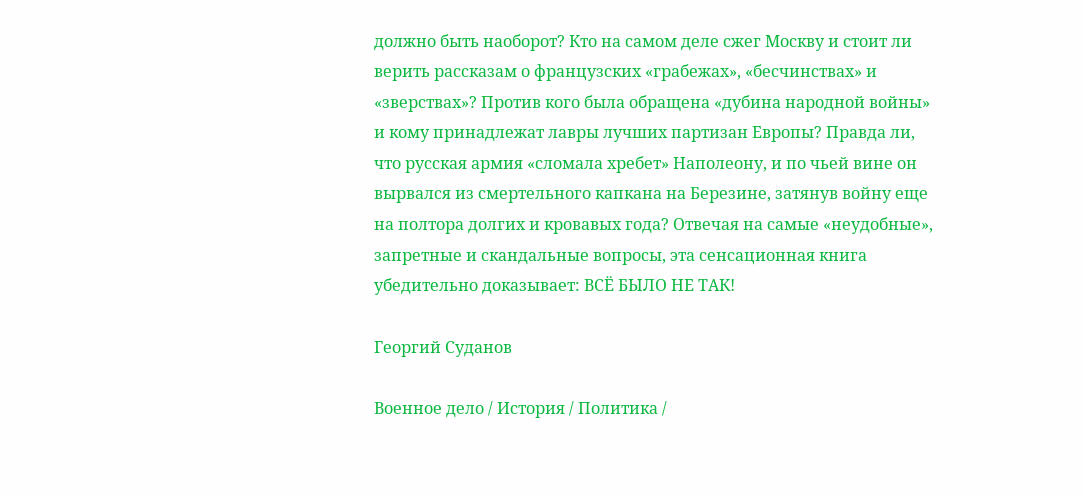должно быть наоборот? Кто на самом деле сжег Москву и стоит ли верить рассказам о французских «грабежах», «бесчинствах» и «зверствах»? Против кого была обращена «дубина народной войны» и кому принадлежат лавры лучших партизан Европы? Правда ли, что русская армия «сломала хребет» Наполеону, и по чьей вине он вырвался из смертельного капкана на Березине, затянув войну еще на полтора долгих и кровавых года? Отвечая на самые «неудобные», запретные и скандальные вопросы, эта сенсационная книга убедительно доказывает: ВСЁ БЫЛО НЕ ТАК!

Георгий Суданов

Военное дело / История / Политика /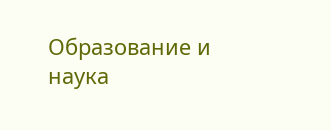Образование и наука